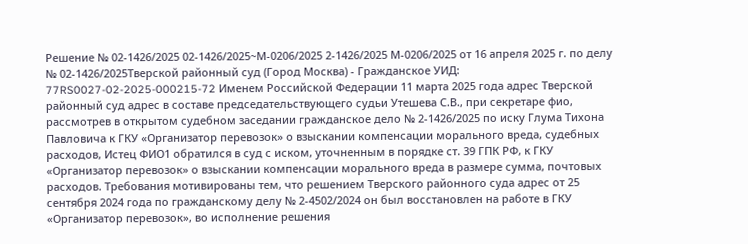Решение № 02-1426/2025 02-1426/2025~М-0206/2025 2-1426/2025 М-0206/2025 от 16 апреля 2025 г. по делу № 02-1426/2025Тверской районный суд (Город Москва) - Гражданское УИД: 77RS0027-02-2025-000215-72 Именем Российской Федерации 11 марта 2025 года адрес Тверской районный суд адрес в составе председательствующего судьи Утешева С.В., при секретаре фио, рассмотрев в открытом судебном заседании гражданское дело № 2-1426/2025 по иску Глума Тихона Павловича к ГКУ «Организатор перевозок» о взыскании компенсации морального вреда, судебных расходов, Истец ФИО1 обратился в суд с иском, уточненным в порядке ст. 39 ГПК РФ, к ГКУ «Организатор перевозок» о взыскании компенсации морального вреда в размере сумма, почтовых расходов. Требования мотивированы тем, что решением Тверского районного суда адрес от 25 сентября 2024 года по гражданскому делу № 2-4502/2024 он был восстановлен на работе в ГКУ «Организатор перевозок», во исполнение решения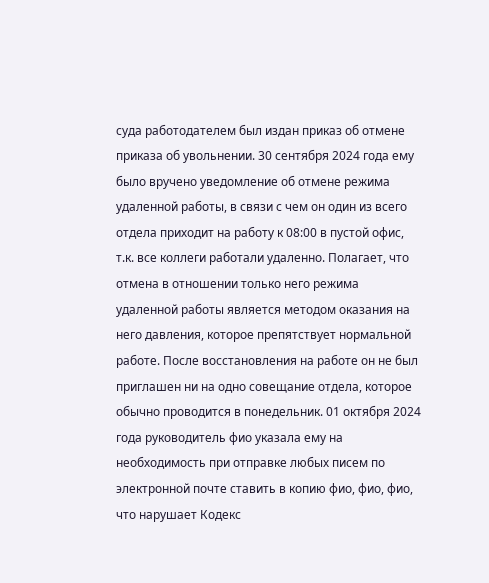суда работодателем был издан приказ об отмене приказа об увольнении. 30 сентября 2024 года ему было вручено уведомление об отмене режима удаленной работы, в связи с чем он один из всего отдела приходит на работу к 08:00 в пустой офис, т.к. все коллеги работали удаленно. Полагает, что отмена в отношении только него режима удаленной работы является методом оказания на него давления, которое препятствует нормальной работе. После восстановления на работе он не был приглашен ни на одно совещание отдела, которое обычно проводится в понедельник. 01 октября 2024 года руководитель фио указала ему на необходимость при отправке любых писем по электронной почте ставить в копию фио, фио, фио, что нарушает Кодекс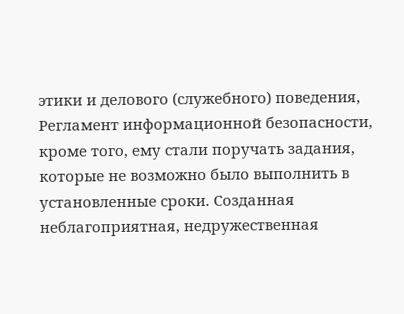этики и делового (служебного) поведения, Регламент информационной безопасности, кроме того, ему стали поручать задания, которые не возможно было выполнить в установленные сроки. Созданная неблагоприятная, недружественная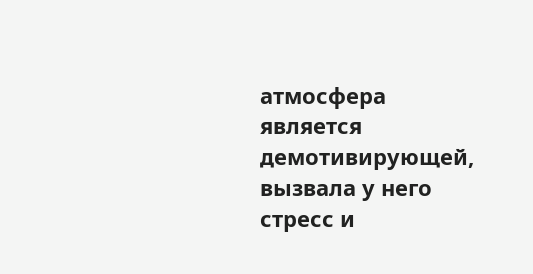атмосфера является демотивирующей, вызвала у него стресс и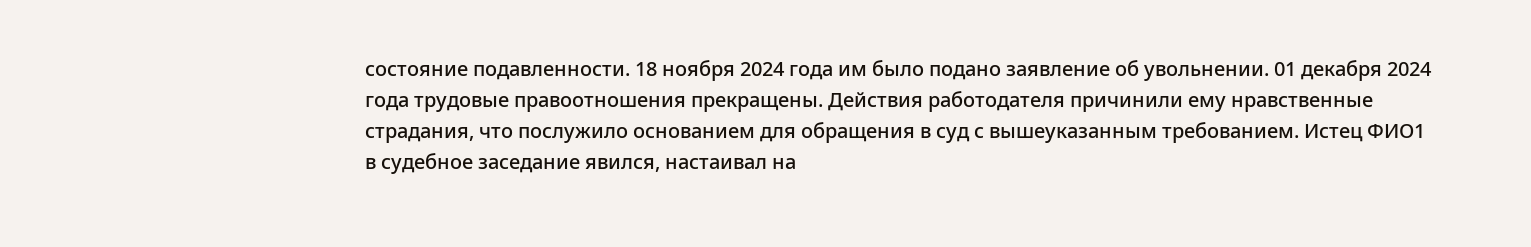состояние подавленности. 18 ноября 2024 года им было подано заявление об увольнении. 01 декабря 2024 года трудовые правоотношения прекращены. Действия работодателя причинили ему нравственные страдания, что послужило основанием для обращения в суд с вышеуказанным требованием. Истец ФИО1 в судебное заседание явился, настаивал на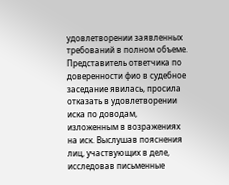удовлетворении заявленных требований в полном объеме. Представитель ответчика по доверенности фио в судебное заседание явилась, просила отказать в удовлетворении иска по доводам, изложенным в возражениях на иск. Выслушав пояснения лиц, участвующих в деле, исследовав письменные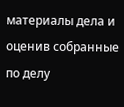материалы дела и оценив собранные по делу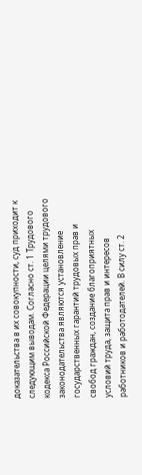доказательства в их совокупности, суд приходит к следующим выводам. Согласно ст. 1 Трудового кодекса Российской Федерации целями трудового законодательства являются установление государственных гарантий трудовых прав и свобод граждан, создание благоприятных условий труда, защита прав и интересов работников и работодателей. В силу ст. 2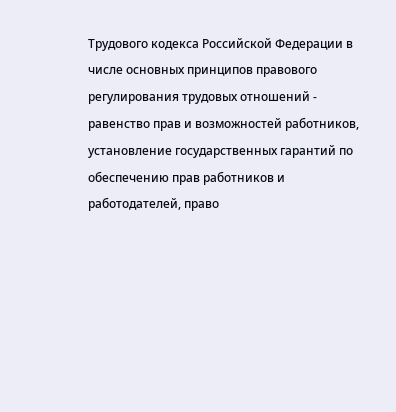Трудового кодекса Российской Федерации в числе основных принципов правового регулирования трудовых отношений - равенство прав и возможностей работников, установление государственных гарантий по обеспечению прав работников и работодателей, право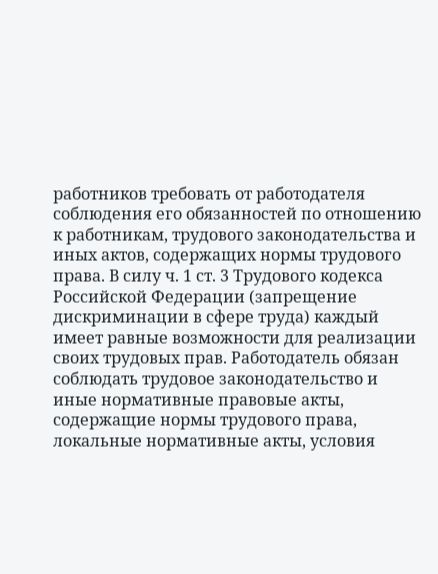работников требовать от работодателя соблюдения его обязанностей по отношению к работникам, трудового законодательства и иных актов, содержащих нормы трудового права. В силу ч. 1 ст. 3 Трудового кодекса Российской Федерации (запрещение дискриминации в сфере труда) каждый имеет равные возможности для реализации своих трудовых прав. Работодатель обязан соблюдать трудовое законодательство и иные нормативные правовые акты, содержащие нормы трудового права, локальные нормативные акты, условия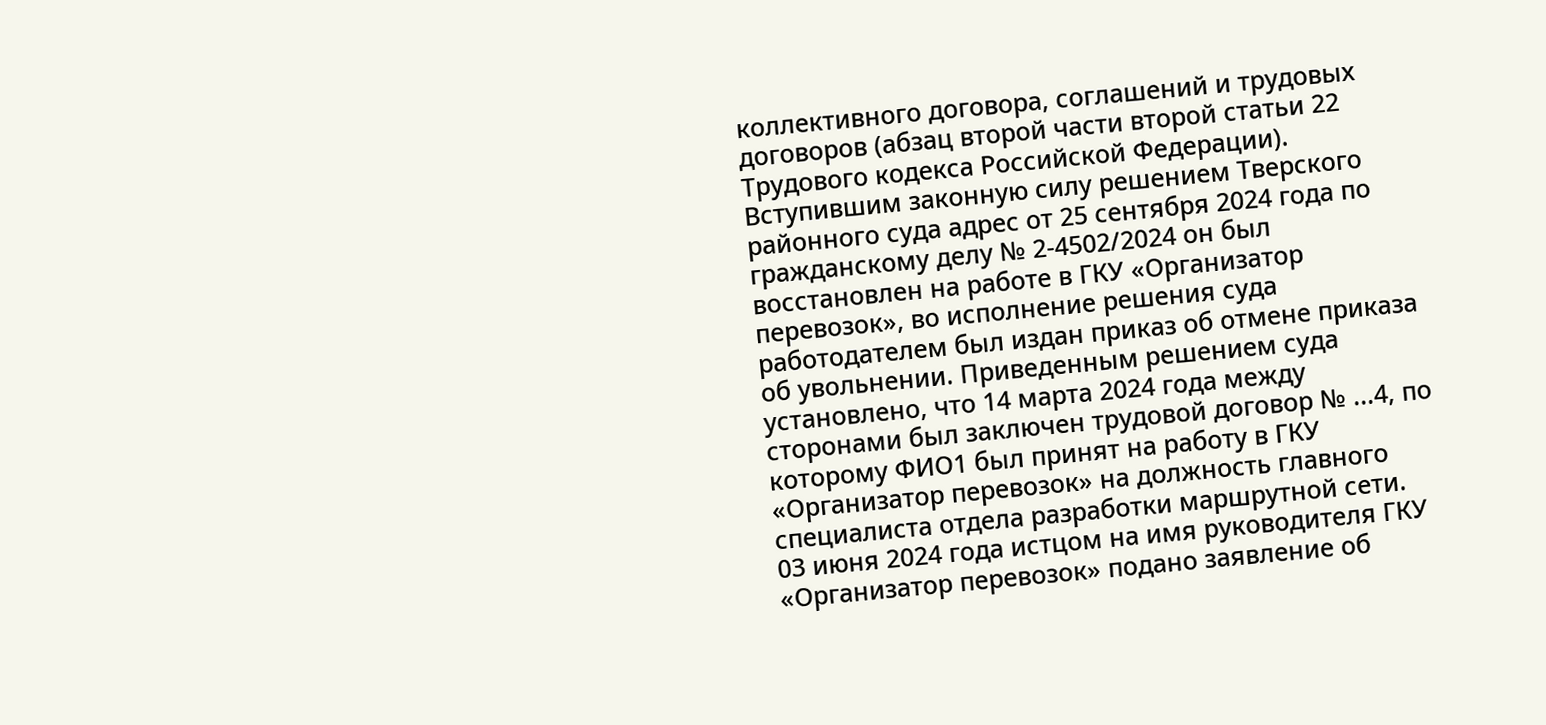коллективного договора, соглашений и трудовых договоров (абзац второй части второй статьи 22 Трудового кодекса Российской Федерации). Вступившим законную силу решением Тверского районного суда адрес от 25 сентября 2024 года по гражданскому делу № 2-4502/2024 он был восстановлен на работе в ГКУ «Организатор перевозок», во исполнение решения суда работодателем был издан приказ об отмене приказа об увольнении. Приведенным решением суда установлено, что 14 марта 2024 года между сторонами был заключен трудовой договор № ...4, по которому ФИО1 был принят на работу в ГКУ «Организатор перевозок» на должность главного специалиста отдела разработки маршрутной сети. 03 июня 2024 года истцом на имя руководителя ГКУ «Организатор перевозок» подано заявление об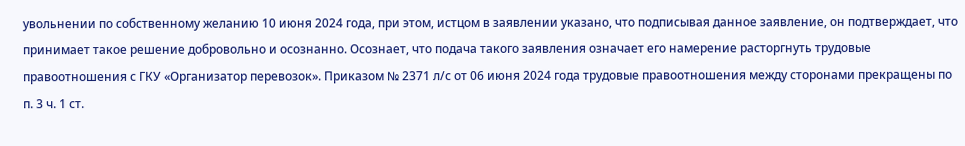увольнении по собственному желанию 10 июня 2024 года, при этом, истцом в заявлении указано, что подписывая данное заявление, он подтверждает, что принимает такое решение добровольно и осознанно. Осознает, что подача такого заявления означает его намерение расторгнуть трудовые правоотношения с ГКУ «Организатор перевозок». Приказом № 2371 л/с от 06 июня 2024 года трудовые правоотношения между сторонами прекращены по п. 3 ч. 1 ст.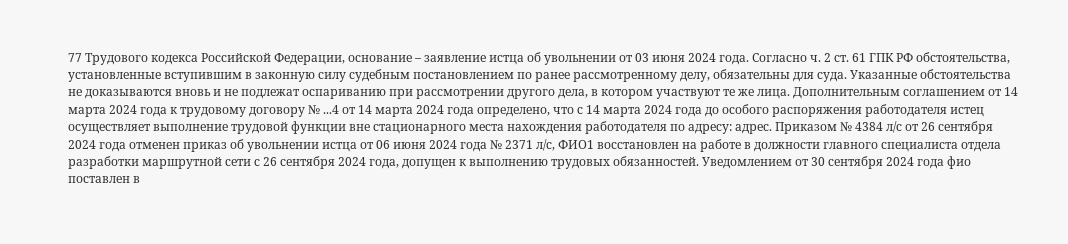77 Трудового кодекса Российской Федерации, основание – заявление истца об увольнении от 03 июня 2024 года. Согласно ч. 2 ст. 61 ГПК РФ обстоятельства, установленные вступившим в законную силу судебным постановлением по ранее рассмотренному делу, обязательны для суда. Указанные обстоятельства не доказываются вновь и не подлежат оспариванию при рассмотрении другого дела, в котором участвуют те же лица. Дополнительным соглашением от 14 марта 2024 года к трудовому договору № ...4 от 14 марта 2024 года определено, что с 14 марта 2024 года до особого распоряжения работодателя истец осуществляет выполнение трудовой функции вне стационарного места нахождения работодателя по адресу: адрес. Приказом № 4384 л/с от 26 сентября 2024 года отменен приказ об увольнении истца от 06 июня 2024 года № 2371 л/с, ФИО1 восстановлен на работе в должности главного специалиста отдела разработки маршрутной сети с 26 сентября 2024 года, допущен к выполнению трудовых обязанностей. Уведомлением от 30 сентября 2024 года фио поставлен в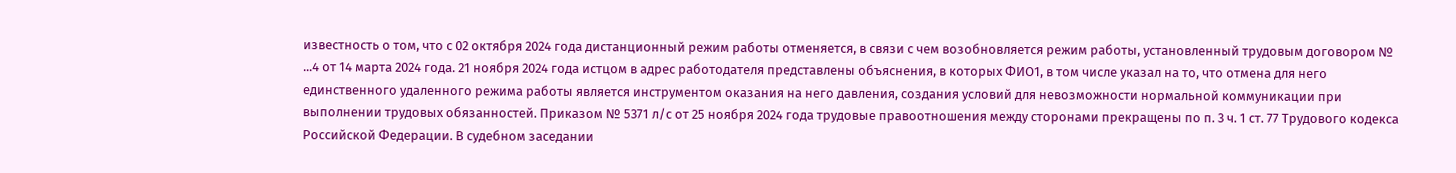известность о том, что с 02 октября 2024 года дистанционный режим работы отменяется, в связи с чем возобновляется режим работы, установленный трудовым договором № ...4 от 14 марта 2024 года. 21 ноября 2024 года истцом в адрес работодателя представлены объяснения, в которых ФИО1, в том числе указал на то, что отмена для него единственного удаленного режима работы является инструментом оказания на него давления, создания условий для невозможности нормальной коммуникации при выполнении трудовых обязанностей. Приказом № 5371 л/с от 25 ноября 2024 года трудовые правоотношения между сторонами прекращены по п. 3 ч. 1 ст. 77 Трудового кодекса Российской Федерации. В судебном заседании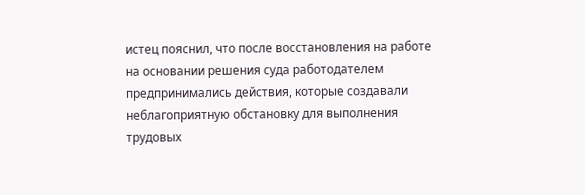истец пояснил, что после восстановления на работе на основании решения суда работодателем предпринимались действия, которые создавали неблагоприятную обстановку для выполнения трудовых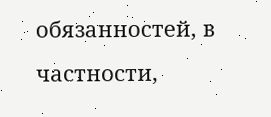обязанностей, в частности,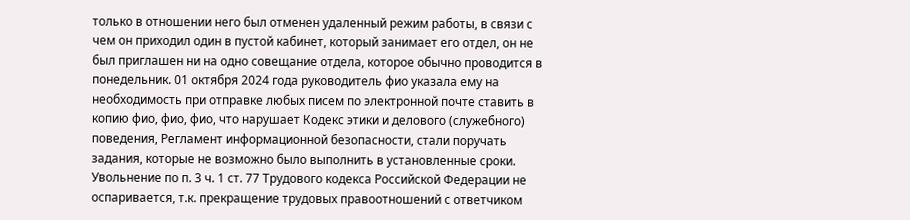только в отношении него был отменен удаленный режим работы, в связи с чем он приходил один в пустой кабинет, который занимает его отдел, он не был приглашен ни на одно совещание отдела, которое обычно проводится в понедельник. 01 октября 2024 года руководитель фио указала ему на необходимость при отправке любых писем по электронной почте ставить в копию фио, фио, фио, что нарушает Кодекс этики и делового (служебного) поведения, Регламент информационной безопасности, стали поручать задания, которые не возможно было выполнить в установленные сроки. Увольнение по п. 3 ч. 1 ст. 77 Трудового кодекса Российской Федерации не оспаривается, т.к. прекращение трудовых правоотношений с ответчиком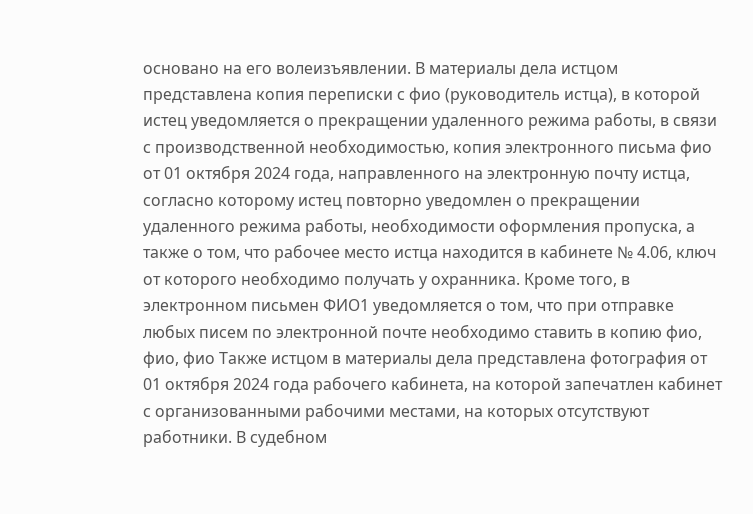основано на его волеизъявлении. В материалы дела истцом представлена копия переписки с фио (руководитель истца), в которой истец уведомляется о прекращении удаленного режима работы, в связи с производственной необходимостью, копия электронного письма фио от 01 октября 2024 года, направленного на электронную почту истца, согласно которому истец повторно уведомлен о прекращении удаленного режима работы, необходимости оформления пропуска, а также о том, что рабочее место истца находится в кабинете № 4.06, ключ от которого необходимо получать у охранника. Кроме того, в электронном письмен ФИО1 уведомляется о том, что при отправке любых писем по электронной почте необходимо ставить в копию фио, фио, фио Также истцом в материалы дела представлена фотография от 01 октября 2024 года рабочего кабинета, на которой запечатлен кабинет с организованными рабочими местами, на которых отсутствуют работники. В судебном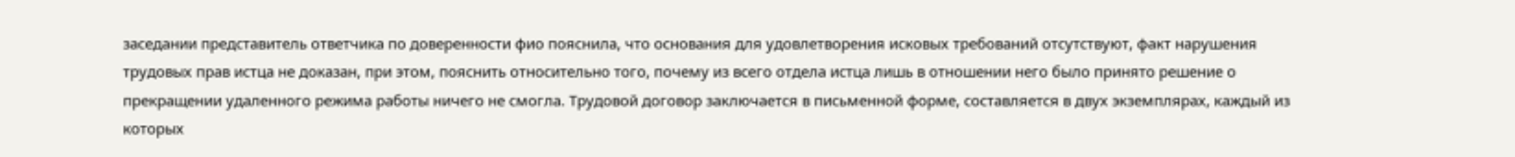заседании представитель ответчика по доверенности фио пояснила, что основания для удовлетворения исковых требований отсутствуют, факт нарушения трудовых прав истца не доказан, при этом, пояснить относительно того, почему из всего отдела истца лишь в отношении него было принято решение о прекращении удаленного режима работы ничего не смогла. Трудовой договор заключается в письменной форме, составляется в двух экземплярах, каждый из которых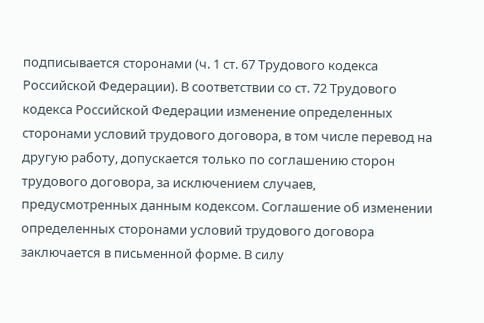подписывается сторонами (ч. 1 ст. 67 Трудового кодекса Российской Федерации). В соответствии со ст. 72 Трудового кодекса Российской Федерации изменение определенных сторонами условий трудового договора, в том числе перевод на другую работу, допускается только по соглашению сторон трудового договора, за исключением случаев, предусмотренных данным кодексом. Соглашение об изменении определенных сторонами условий трудового договора заключается в письменной форме. В силу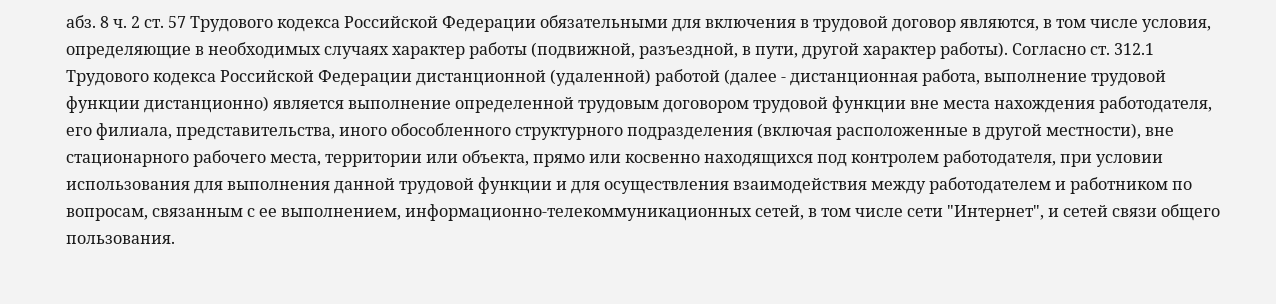абз. 8 ч. 2 ст. 57 Трудового кодекса Российской Федерации обязательными для включения в трудовой договор являются, в том числе условия, определяющие в необходимых случаях характер работы (подвижной, разъездной, в пути, другой характер работы). Согласно ст. 312.1 Трудового кодекса Российской Федерации дистанционной (удаленной) работой (далее - дистанционная работа, выполнение трудовой функции дистанционно) является выполнение определенной трудовым договором трудовой функции вне места нахождения работодателя, его филиала, представительства, иного обособленного структурного подразделения (включая расположенные в другой местности), вне стационарного рабочего места, территории или объекта, прямо или косвенно находящихся под контролем работодателя, при условии использования для выполнения данной трудовой функции и для осуществления взаимодействия между работодателем и работником по вопросам, связанным с ее выполнением, информационно-телекоммуникационных сетей, в том числе сети "Интернет", и сетей связи общего пользования.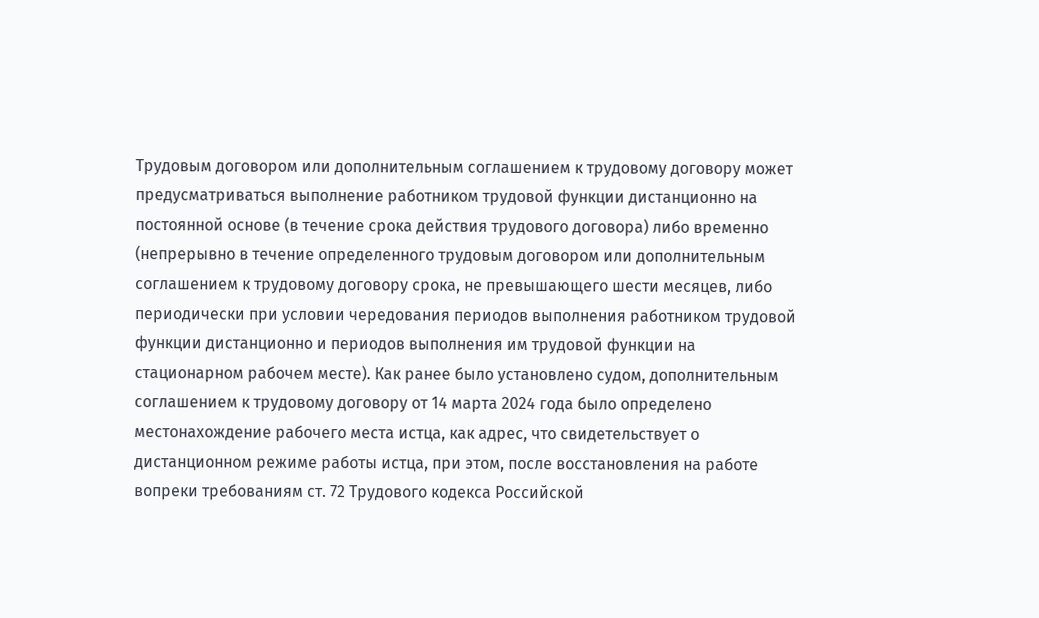Трудовым договором или дополнительным соглашением к трудовому договору может предусматриваться выполнение работником трудовой функции дистанционно на постоянной основе (в течение срока действия трудового договора) либо временно (непрерывно в течение определенного трудовым договором или дополнительным соглашением к трудовому договору срока, не превышающего шести месяцев, либо периодически при условии чередования периодов выполнения работником трудовой функции дистанционно и периодов выполнения им трудовой функции на стационарном рабочем месте). Как ранее было установлено судом, дополнительным соглашением к трудовому договору от 14 марта 2024 года было определено местонахождение рабочего места истца, как адрес, что свидетельствует о дистанционном режиме работы истца, при этом, после восстановления на работе вопреки требованиям ст. 72 Трудового кодекса Российской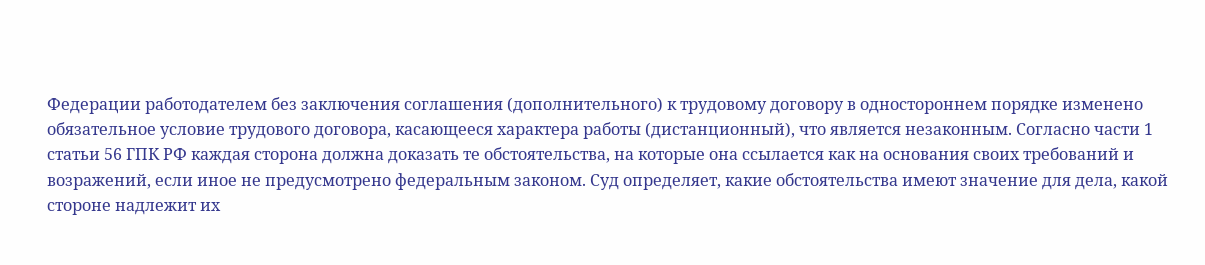Федерации работодателем без заключения соглашения (дополнительного) к трудовому договору в одностороннем порядке изменено обязательное условие трудового договора, касающееся характера работы (дистанционный), что является незаконным. Согласно части 1 статьи 56 ГПК РФ каждая сторона должна доказать те обстоятельства, на которые она ссылается как на основания своих требований и возражений, если иное не предусмотрено федеральным законом. Суд определяет, какие обстоятельства имеют значение для дела, какой стороне надлежит их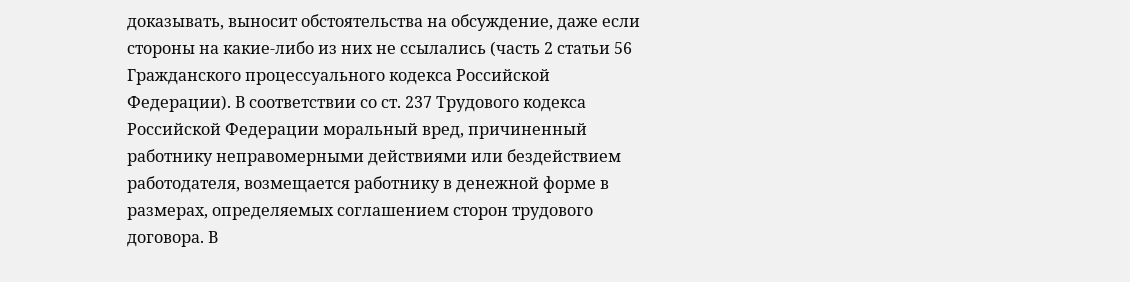доказывать, выносит обстоятельства на обсуждение, даже если стороны на какие-либо из них не ссылались (часть 2 статьи 56 Гражданского процессуального кодекса Российской Федерации). В соответствии со ст. 237 Трудового кодекса Российской Федерации моральный вред, причиненный работнику неправомерными действиями или бездействием работодателя, возмещается работнику в денежной форме в размерах, определяемых соглашением сторон трудового договора. В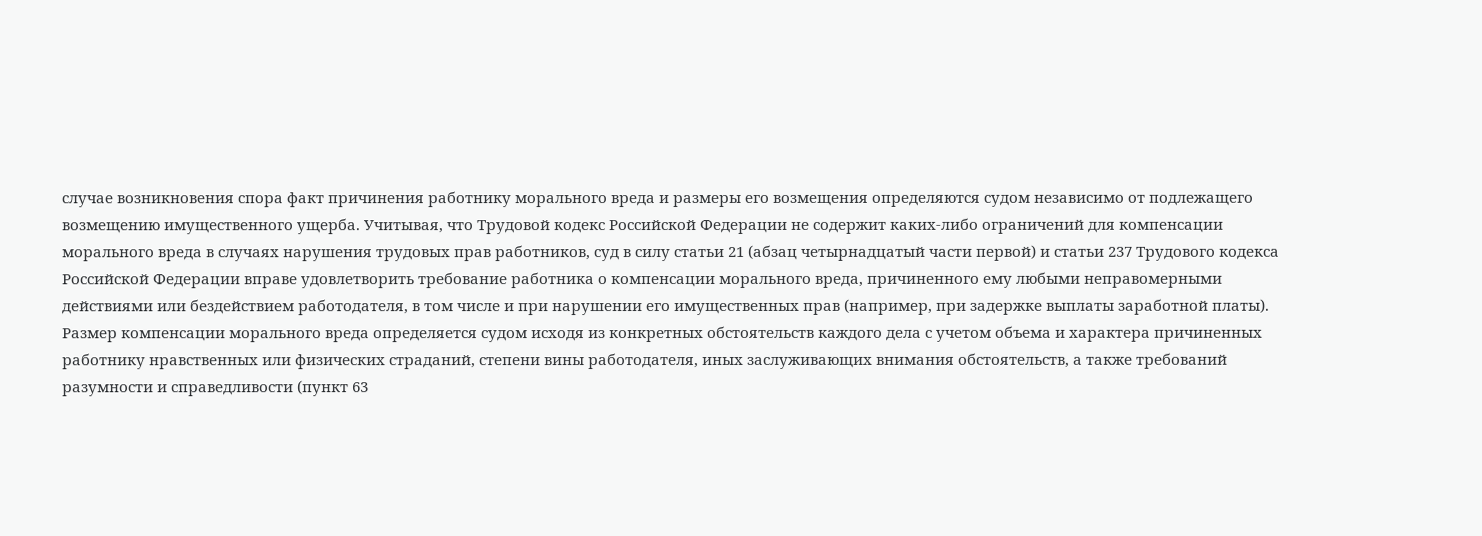случае возникновения спора факт причинения работнику морального вреда и размеры его возмещения определяются судом независимо от подлежащего возмещению имущественного ущерба. Учитывая, что Трудовой кодекс Российской Федерации не содержит каких-либо ограничений для компенсации морального вреда в случаях нарушения трудовых прав работников, суд в силу статьи 21 (абзац четырнадцатый части первой) и статьи 237 Трудового кодекса Российской Федерации вправе удовлетворить требование работника о компенсации морального вреда, причиненного ему любыми неправомерными действиями или бездействием работодателя, в том числе и при нарушении его имущественных прав (например, при задержке выплаты заработной платы). Размер компенсации морального вреда определяется судом исходя из конкретных обстоятельств каждого дела с учетом объема и характера причиненных работнику нравственных или физических страданий, степени вины работодателя, иных заслуживающих внимания обстоятельств, а также требований разумности и справедливости (пункт 63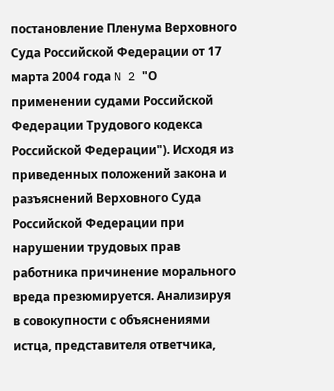постановление Пленума Верховного Суда Российской Федерации от 17 марта 2004 года N 2 "О применении судами Российской Федерации Трудового кодекса Российской Федерации"). Исходя из приведенных положений закона и разъяснений Верховного Суда Российской Федерации при нарушении трудовых прав работника причинение морального вреда презюмируется. Анализируя в совокупности с объяснениями истца, представителя ответчика,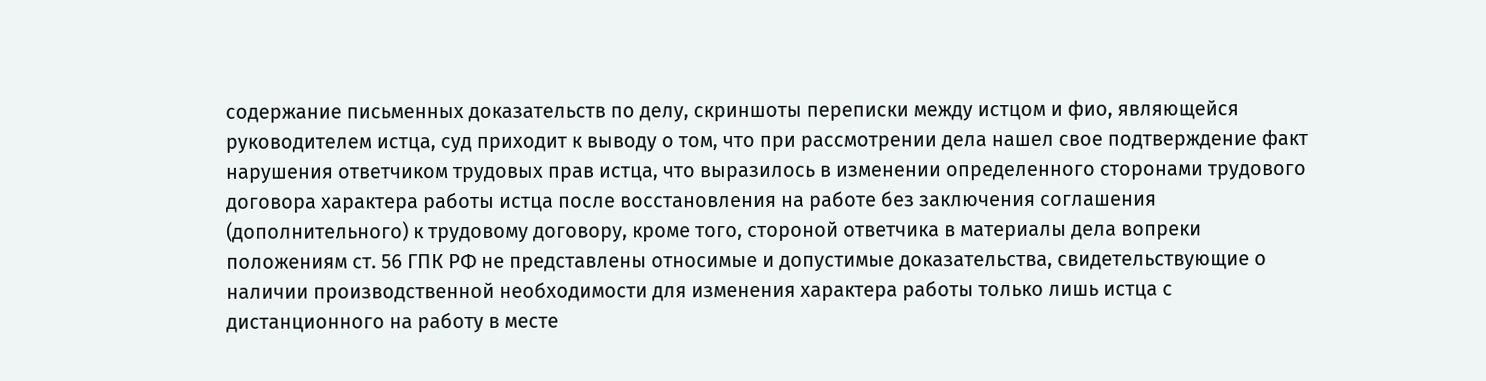содержание письменных доказательств по делу, скриншоты переписки между истцом и фио, являющейся руководителем истца, суд приходит к выводу о том, что при рассмотрении дела нашел свое подтверждение факт нарушения ответчиком трудовых прав истца, что выразилось в изменении определенного сторонами трудового договора характера работы истца после восстановления на работе без заключения соглашения (дополнительного) к трудовому договору, кроме того, стороной ответчика в материалы дела вопреки положениям ст. 56 ГПК РФ не представлены относимые и допустимые доказательства, свидетельствующие о наличии производственной необходимости для изменения характера работы только лишь истца с дистанционного на работу в месте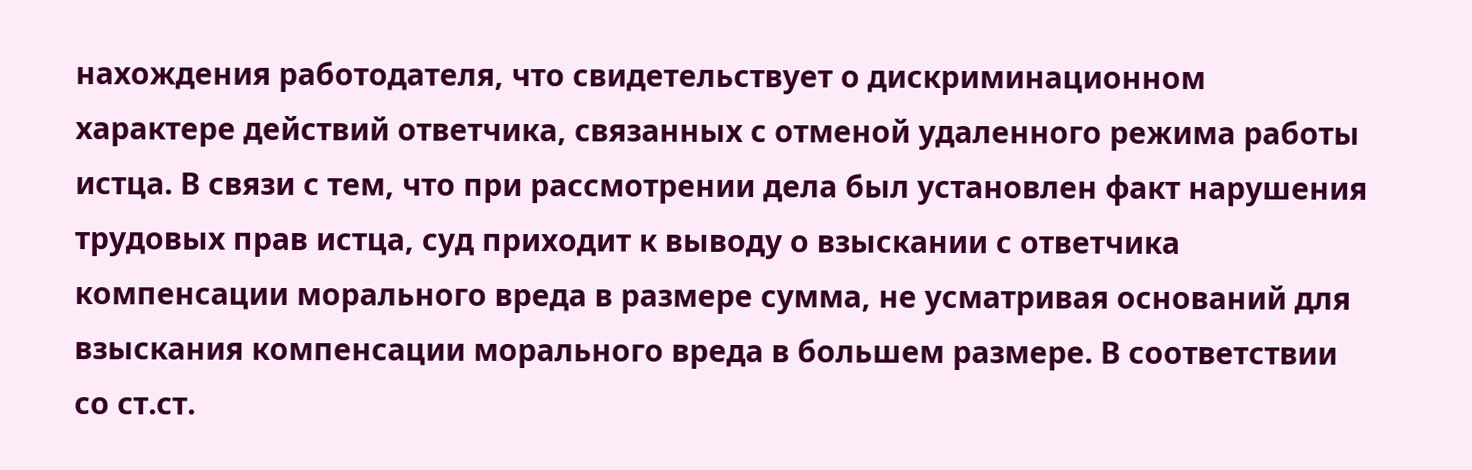нахождения работодателя, что свидетельствует о дискриминационном характере действий ответчика, связанных с отменой удаленного режима работы истца. В связи с тем, что при рассмотрении дела был установлен факт нарушения трудовых прав истца, суд приходит к выводу о взыскании с ответчика компенсации морального вреда в размере сумма, не усматривая оснований для взыскания компенсации морального вреда в большем размере. В соответствии со ст.ст.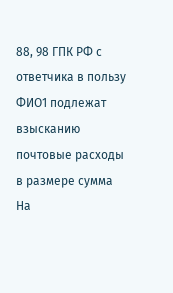88, 98 ГПК РФ с ответчика в пользу ФИО1 подлежат взысканию почтовые расходы в размере сумма На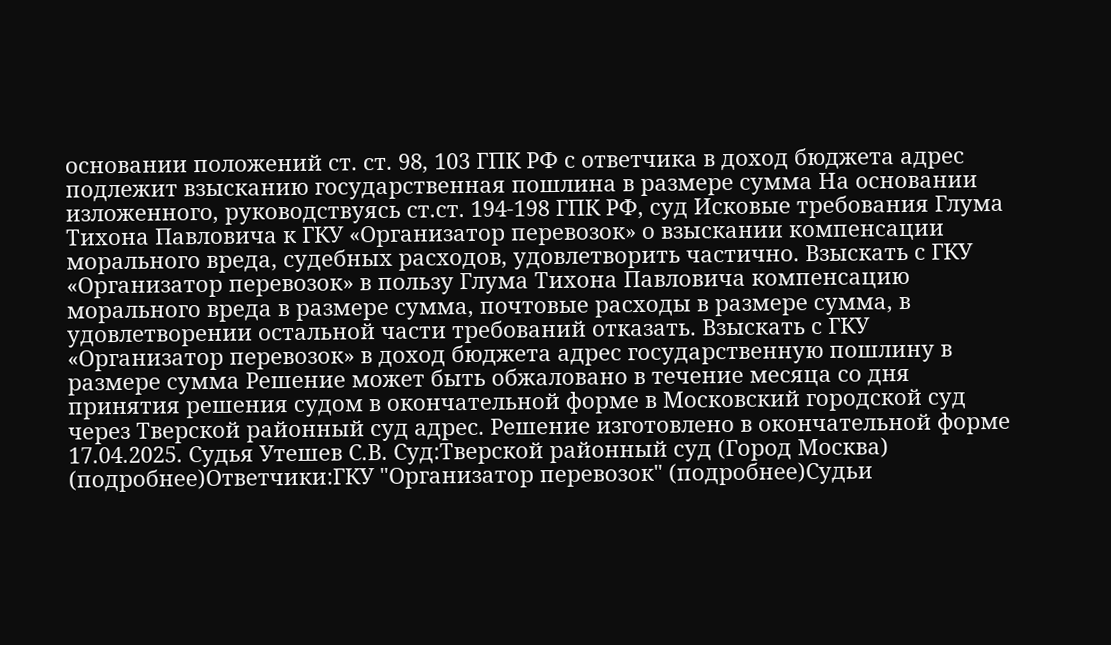основании положений ст. ст. 98, 103 ГПК РФ с ответчика в доход бюджета адрес подлежит взысканию государственная пошлина в размере сумма На основании изложенного, руководствуясь ст.ст. 194-198 ГПК РФ, суд Исковые требования Глума Тихона Павловича к ГКУ «Организатор перевозок» о взыскании компенсации морального вреда, судебных расходов, удовлетворить частично. Взыскать с ГКУ «Организатор перевозок» в пользу Глума Тихона Павловича компенсацию морального вреда в размере сумма, почтовые расходы в размере сумма, в удовлетворении остальной части требований отказать. Взыскать с ГКУ «Организатор перевозок» в доход бюджета адрес государственную пошлину в размере сумма Решение может быть обжаловано в течение месяца со дня принятия решения судом в окончательной форме в Московский городской суд через Тверской районный суд адрес. Решение изготовлено в окончательной форме 17.04.2025. Судья Утешев С.В. Суд:Тверской районный суд (Город Москва) (подробнее)Ответчики:ГКУ "Организатор перевозок" (подробнее)Судьи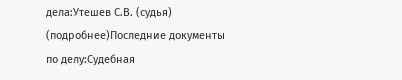дела:Утешев С.В. (судья) (подробнее)Последние документы по делу:Судебная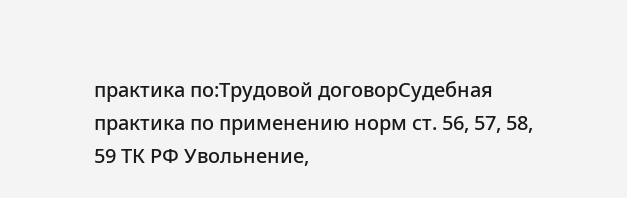практика по:Трудовой договорСудебная практика по применению норм ст. 56, 57, 58, 59 ТК РФ Увольнение,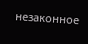незаконное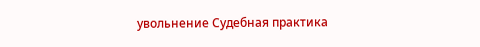увольнение Судебная практика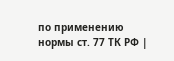по применению нормы ст. 77 ТК РФ |